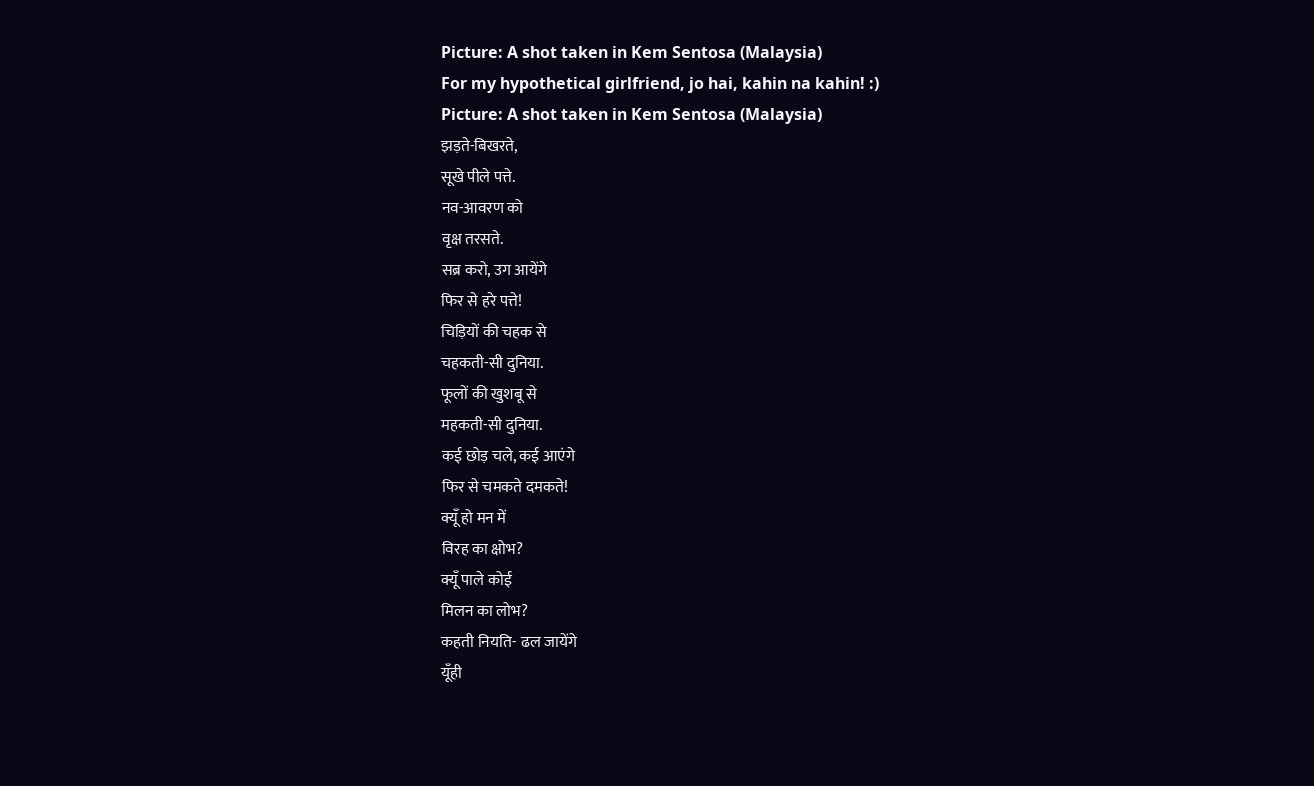Picture: A shot taken in Kem Sentosa (Malaysia)
For my hypothetical girlfriend, jo hai, kahin na kahin! :)
Picture: A shot taken in Kem Sentosa (Malaysia)
झड़ते-बिखरते,
सूखे पीले पत्ते.
नव-आवरण को
वृक्ष तरसते.
सब्र करो, उग आयेंगे
फिर से हरे पत्ते!
चिड़ियों की चहक से
चहकती-सी दुनिया.
फूलों की खुशबू से
महकती-सी दुनिया.
कई छोड़ चले, कई आएंगे
फिर से चमकते दमकते!
क्यूँ हो मन में
विरह का क्षोभ?
क्यूँ पाले कोई
मिलन का लोभ?
कहती नियति- ढल जायेंगे
यूँही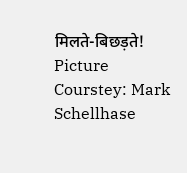मिलते-बिछड़ते!
Picture Courstey: Mark Schellhase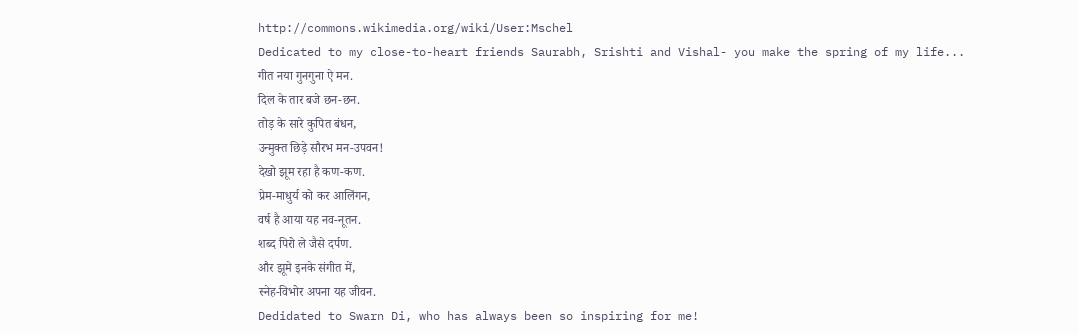http://commons.wikimedia.org/wiki/User:Mschel
Dedicated to my close-to-heart friends Saurabh, Srishti and Vishal- you make the spring of my life...
गीत नया गुनगुना ऐ मन.
दिल के तार बजे छन-छन.
तोड़ के सारे कुपित बंधन,
उन्मुक्त छिड़े सौरभ मन-उपवन!
देखो झूम रहा है कण-कण.
प्रेम-माधुर्य को कर आलिंगन,
वर्ष है आया यह नव-नूतन.
शब्द पिरो ले जैसे दर्पण.
और झूमे इनके संगीत में,
स्नेह-विभोर अपना यह जीवन.
Dedidated to Swarn Di, who has always been so inspiring for me!